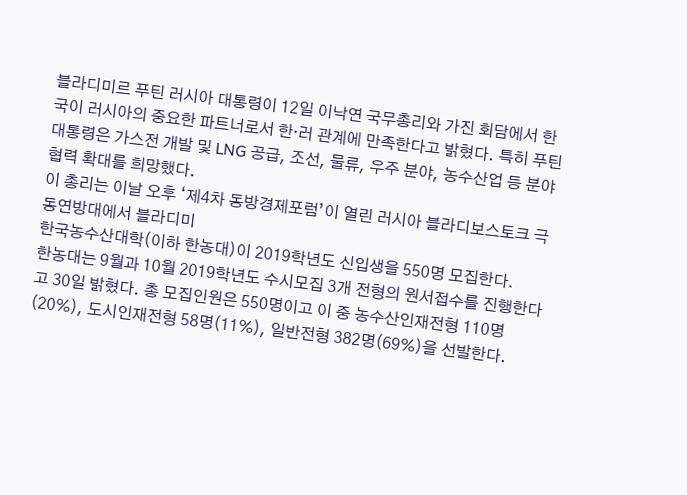블라디미르 푸틴 러시아 대통령이 12일 이낙연 국무총리와 가진 회담에서 한국이 러시아의 중요한 파트너로서 한·러 관계에 만족한다고 밝혔다. 특히 푸틴 대통령은 가스전 개발 및 LNG 공급, 조선, 물류, 우주 분야, 농수산업 등 분야 협력 확대를 희망했다.
이 총리는 이날 오후 ‘제4차 동방경제포럼’이 열린 러시아 블라디보스토크 극동연방대에서 블라디미
한국농수산대학(이하 한농대)이 2019학년도 신입생을 550명 모집한다.
한농대는 9월과 10월 2019학년도 수시모집 3개 전형의 원서접수를 진행한다고 30일 밝혔다. 총 모집인원은 550명이고 이 중 농수산인재전형 110명(20%), 도시인재전형 58명(11%), 일반전형 382명(69%)을 선발한다.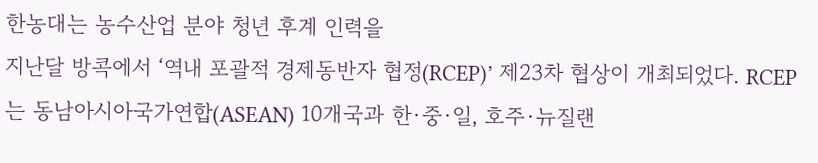한농대는 농수산업 분야 청년 후계 인력을
지난달 방콕에서 ‘역내 포괄적 경제동반자 협정(RCEP)’ 제23차 협상이 개최되었다. RCEP는 동남아시아국가연합(ASEAN) 10개국과 한·중·일, 호주·뉴질랜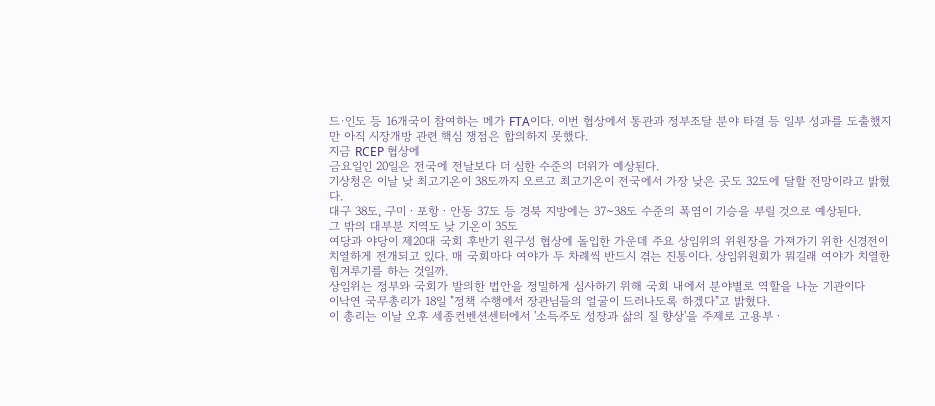드·인도 등 16개국이 참여하는 메가 FTA이다. 이번 협상에서 통관과 정부조달 분야 타결 등 일부 성과를 도출했지만 아직 시장개방 관련 핵심 쟁점은 합의하지 못했다.
지금 RCEP 협상에
금요일인 20일은 전국에 전날보다 더 심한 수준의 더위가 예상된다.
기상청은 이날 낮 최고기온이 38도까지 오르고 최고기온이 전국에서 가장 낮은 곳도 32도에 달할 전망이라고 밝혔다.
대구 38도, 구미ㆍ포항ㆍ안동 37도 등 경북 지방에는 37~38도 수준의 폭염이 기승을 부릴 것으로 예상된다.
그 밖의 대부분 지역도 낮 기온이 35도
여당과 야당이 제20대 국회 후반기 원구성 협상에 돌입한 가운데 주요 상임위의 위원장을 가져가기 위한 신경전이 치열하게 전개되고 있다. 매 국회마다 여야가 두 차례씩 반드시 겪는 진통이다. 상임위원회가 뭐길래 여야가 치열한 힘겨루기를 하는 것일까.
상임위는 정부와 국회가 발의한 법안을 정밀하게 심사하기 위해 국회 내에서 분야별로 역할을 나눈 기관이다
이낙연 국무총리가 18일 "정책 수행에서 장관님들의 얼굴이 드러나도록 하겠다"고 밝혔다.
이 총리는 이날 오후 세종컨벤션센터에서 '소득주도 성장과 삶의 질 향상'을 주제로 고용부ㆍ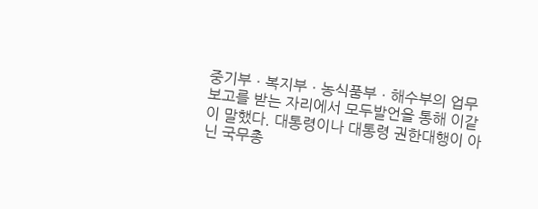중기부ㆍ복지부ㆍ농식품부ㆍ해수부의 업무보고를 받는 자리에서 모두발언을 통해 이같이 말했다. 대통령이나 대통령 권한대행이 아닌 국무총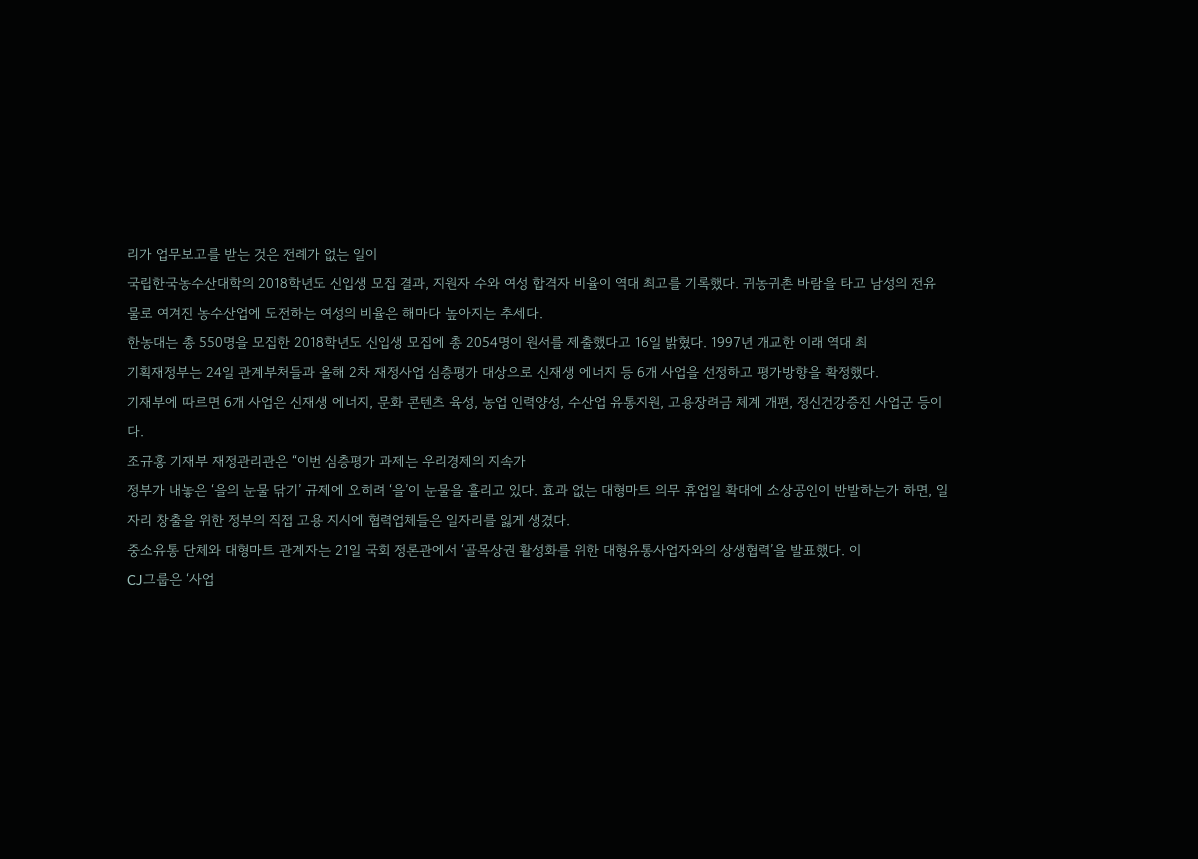리가 업무보고를 받는 것은 전례가 없는 일이
국립한국농수산대학의 2018학년도 신입생 모집 결과, 지원자 수와 여성 합격자 비율이 역대 최고를 기록했다. 귀농귀촌 바람을 타고 남성의 전유물로 여겨진 농수산업에 도전하는 여성의 비율은 해마다 높아지는 추세다.
한농대는 총 550명을 모집한 2018학년도 신입생 모집에 총 2054명이 원서를 제출했다고 16일 밝혔다. 1997년 개교한 이래 역대 최
기획재정부는 24일 관계부처들과 올해 2차 재정사업 심층평가 대상으로 신재생 에너지 등 6개 사업을 선정하고 평가방향을 확정했다.
기재부에 따르면 6개 사업은 신재생 에너지, 문화 콘텐츠 육성, 농업 인력양성, 수산업 유통지원, 고용장려금 체계 개편, 정신건강증진 사업군 등이다.
조규홍 기재부 재정관리관은 “이번 심층평가 과제는 우리경제의 지속가
정부가 내놓은 ‘을의 눈물 닦기’ 규제에 오히려 ‘을’이 눈물을 흘리고 있다. 효과 없는 대형마트 의무 휴업일 확대에 소상공인이 반발하는가 하면, 일자리 창출을 위한 정부의 직접 고용 지시에 협력업체들은 일자리를 잃게 생겼다.
중소유통 단체와 대형마트 관계자는 21일 국회 정론관에서 ‘골목상권 활성화를 위한 대형유통사업자와의 상생협력’을 발표했다. 이
CJ그룹은 ‘사업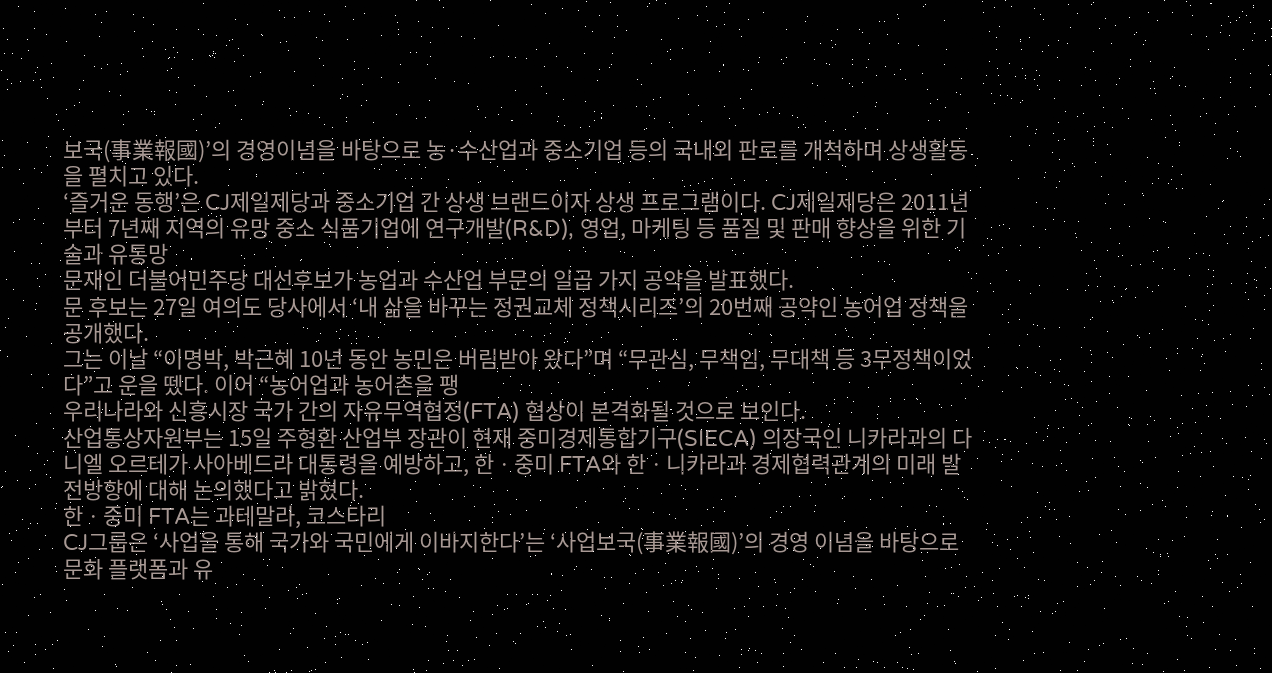보국(事業報國)’의 경영이념을 바탕으로 농·수산업과 중소기업 등의 국내외 판로를 개척하며 상생활동을 펼치고 있다.
‘즐거운 동행’은 CJ제일제당과 중소기업 간 상생 브랜드이자 상생 프로그램이다. CJ제일제당은 2011년부터 7년째 지역의 유망 중소 식품기업에 연구개발(R&D), 영업, 마케팅 등 품질 및 판매 향상을 위한 기술과 유통망
문재인 더불어민주당 대선후보가 농업과 수산업 부문의 일곱 가지 공약을 발표했다.
문 후보는 27일 여의도 당사에서 ‘내 삶을 바꾸는 정권교체 정책시리즈’의 20번째 공약인 농어업 정책을 공개했다.
그는 이날 “이명박, 박근혜 10년 동안 농민은 버림받아 왔다”며 “무관심, 무책임, 무대책 등 3무정책이었다”고 운을 뗐다. 이어 “농어업과 농어촌을 팽
우리나라와 신흥시장 국가 간의 자유무역협정(FTA) 협상이 본격화될 것으로 보인다.
산업통상자원부는 15일 주형환 산업부 장관이 현재 중미경제통합기구(SIECA) 의장국인 니카라과의 다니엘 오르테가 사아베드라 대통령을 예방하고, 한ㆍ중미 FTA와 한ㆍ니카라과 경제협력관계의 미래 발전방향에 대해 논의했다고 밝혔다.
한ㆍ중미 FTA는 과테말라, 코스타리
CJ그룹은 ‘사업을 통해 국가와 국민에게 이바지한다’는 ‘사업보국(事業報國)’의 경영 이념을 바탕으로 문화 플랫폼과 유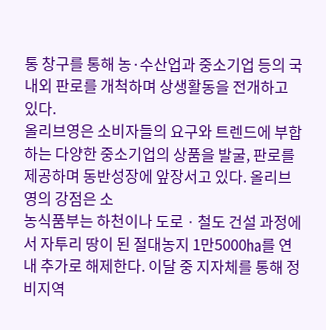통 창구를 통해 농·수산업과 중소기업 등의 국내외 판로를 개척하며 상생활동을 전개하고 있다.
올리브영은 소비자들의 요구와 트렌드에 부합하는 다양한 중소기업의 상품을 발굴, 판로를 제공하며 동반성장에 앞장서고 있다. 올리브영의 강점은 소
농식품부는 하천이나 도로ㆍ철도 건설 과정에서 자투리 땅이 된 절대농지 1만5000㏊를 연내 추가로 해제한다. 이달 중 지자체를 통해 정비지역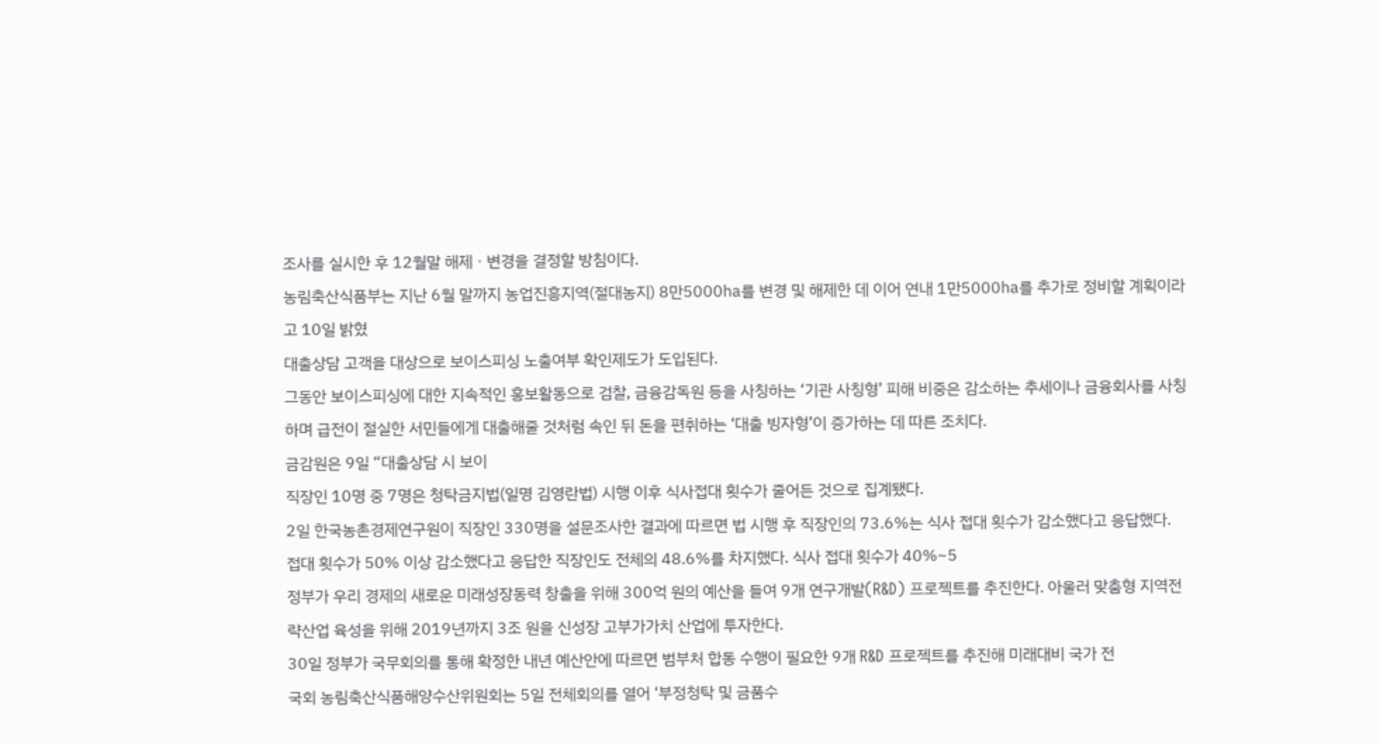조사를 실시한 후 12월말 해제ㆍ변경을 결정할 방침이다.
농림축산식품부는 지난 6월 말까지 농업진흥지역(절대농지) 8만5000㏊를 변경 및 해제한 데 이어 연내 1만5000㏊를 추가로 정비할 계획이라고 10일 밝혔
대출상담 고객을 대상으로 보이스피싱 노출여부 확인제도가 도입된다.
그동안 보이스피싱에 대한 지속적인 홍보활동으로 검찰, 금융감독원 등을 사칭하는 ‘기관 사칭형’ 피해 비중은 감소하는 추세이나 금융회사를 사칭하며 급전이 절실한 서민들에게 대출해줄 것처럼 속인 뒤 돈을 편취하는 ‘대출 빙자형’이 증가하는 데 따른 조치다.
금감원은 9일 “대출상담 시 보이
직장인 10명 중 7명은 청탁금지법(일명 김영란법) 시행 이후 식사접대 횟수가 줄어든 것으로 집계됐다.
2일 한국농촌경제연구원이 직장인 330명을 설문조사한 결과에 따르면 법 시행 후 직장인의 73.6%는 식사 접대 횟수가 감소했다고 응답했다.
접대 횟수가 50% 이상 감소했다고 응답한 직장인도 전체의 48.6%를 차지했다. 식사 접대 횟수가 40%~5
정부가 우리 경제의 새로운 미래성장동력 창출을 위해 300억 원의 예산을 들여 9개 연구개발(R&D) 프로젝트를 추진한다. 아울러 맞춤형 지역전략산업 육성을 위해 2019년까지 3조 원을 신성장 고부가가치 산업에 투자한다.
30일 정부가 국무회의를 통해 확정한 내년 예산안에 따르면 범부처 합동 수행이 필요한 9개 R&D 프로젝트를 추진해 미래대비 국가 전
국회 농림축산식품해양수산위원회는 5일 전체회의를 열어 ‘부정청탁 및 금품수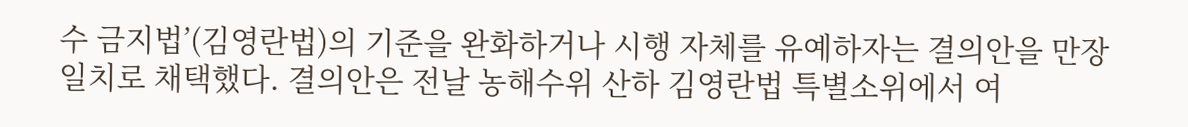수 금지법’(김영란법)의 기준을 완화하거나 시행 자체를 유예하자는 결의안을 만장일치로 채택했다. 결의안은 전날 농해수위 산하 김영란법 특별소위에서 여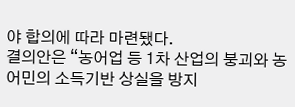야 합의에 따라 마련됐다.
결의안은 “농어업 등 1차 산업의 붕괴와 농어민의 소득기반 상실을 방지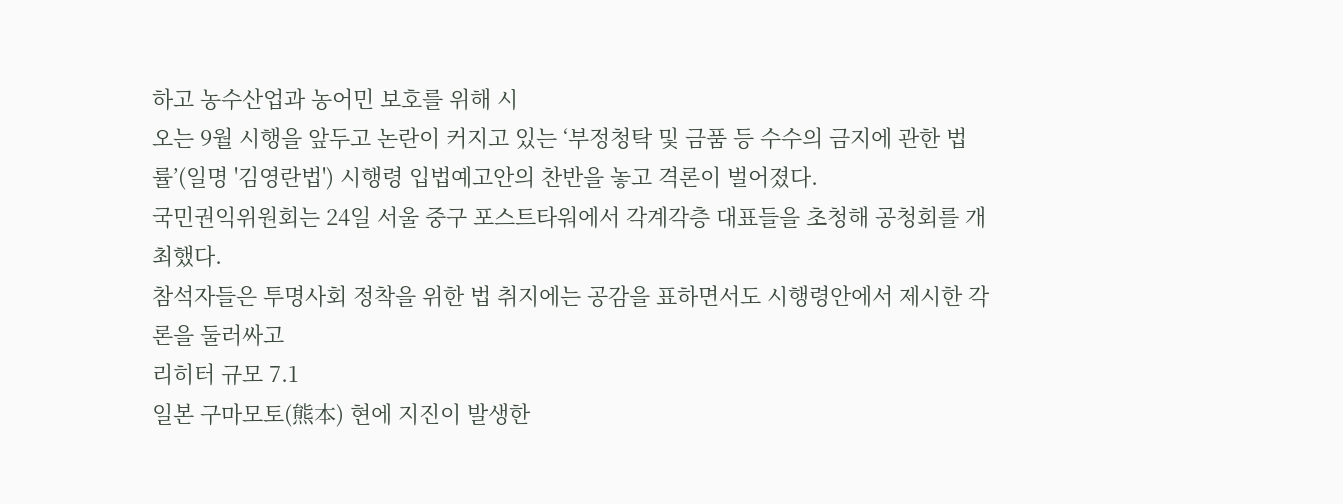하고 농수산업과 농어민 보호를 위해 시
오는 9월 시행을 앞두고 논란이 커지고 있는 ‘부정청탁 및 금품 등 수수의 금지에 관한 법률’(일명 '김영란법') 시행령 입법예고안의 찬반을 놓고 격론이 벌어졌다.
국민권익위원회는 24일 서울 중구 포스트타워에서 각계각층 대표들을 초청해 공청회를 개최했다.
참석자들은 투명사회 정착을 위한 법 취지에는 공감을 표하면서도 시행령안에서 제시한 각론을 둘러싸고
리히터 규모 7.1
일본 구마모토(熊本) 현에 지진이 발생한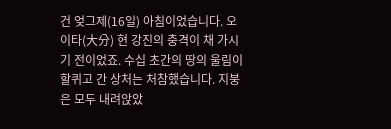건 엊그제(16일) 아침이었습니다. 오이타(大分) 현 강진의 충격이 채 가시기 전이었죠. 수십 초간의 땅의 울림이 할퀴고 간 상처는 처참했습니다. 지붕은 모두 내려앉았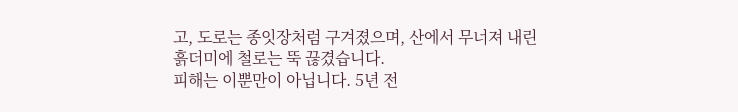고, 도로는 종잇장처럼 구겨졌으며, 산에서 무너져 내린 흙더미에 철로는 뚝 끊겼습니다.
피해는 이뿐만이 아닙니다. 5년 전